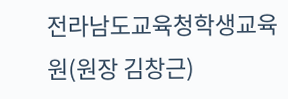전라남도교육청학생교육원(원장 김창근)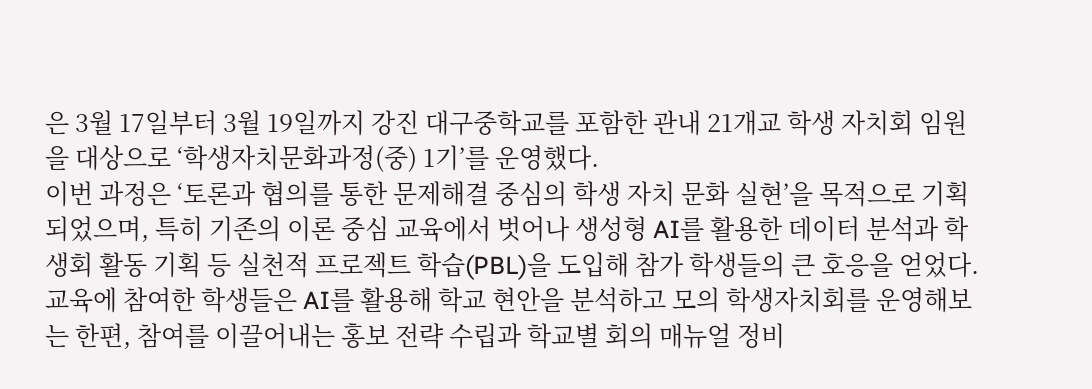은 3월 17일부터 3월 19일까지 강진 대구중학교를 포함한 관내 21개교 학생 자치회 임원을 대상으로 ‘학생자치문화과정(중) 1기’를 운영했다.
이번 과정은 ‘토론과 협의를 통한 문제해결 중심의 학생 자치 문화 실현’을 목적으로 기획되었으며, 특히 기존의 이론 중심 교육에서 벗어나 생성형 AI를 활용한 데이터 분석과 학생회 활동 기획 등 실천적 프로젝트 학습(PBL)을 도입해 참가 학생들의 큰 호응을 얻었다.
교육에 참여한 학생들은 AI를 활용해 학교 현안을 분석하고 모의 학생자치회를 운영해보는 한편, 참여를 이끌어내는 홍보 전략 수립과 학교별 회의 매뉴얼 정비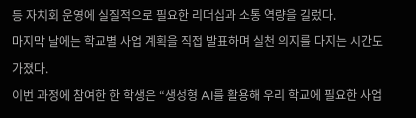등 자치회 운영에 실질적으로 필요한 리더십과 소통 역량을 길렀다.
마지막 날에는 학교별 사업 계획을 직접 발표하며 실천 의지를 다지는 시간도 가졌다.
이번 과정에 참여한 한 학생은 “생성형 AI를 활용해 우리 학교에 필요한 사업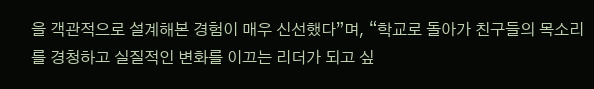을 객관적으로 설계해본 경험이 매우 신선했다”며, “학교로 돌아가 친구들의 목소리를 경청하고 실질적인 변화를 이끄는 리더가 되고 싶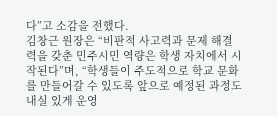다”고 소감을 전했다.
김창근 원장은 “비판적 사고력과 문제 해결력을 갖춘 민주시민 역량은 학생 자치에서 시작된다”며, “학생들이 주도적으로 학교 문화를 만들어갈 수 있도록 앞으로 예정된 과정도 내실 있게 운영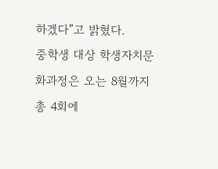하겠다”고 밝혔다.
중학생 대상 학생자치문화과정은 오는 8월까지 총 4회에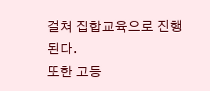걸쳐 집합교육으로 진행된다.
또한 고등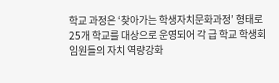학교 과정은 ‘찾아가는 학생자치문화과정’ 형태로 25개 학교를 대상으로 운영되어 각 급 학교 학생회 임원들의 자치 역량강화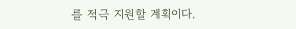를 적극 지원할 계획이다.